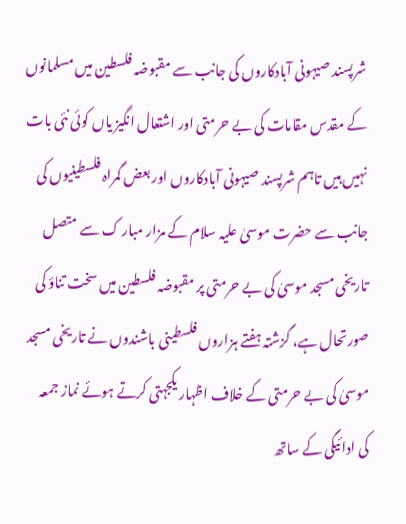شرپسند صیہونی آبادکاروں کی جانب سے مقبوضہ فلسطین میں مسلمانوں کے مقدس مقامات کی بے حرمتی اور اشتعال انگیز یاں کوئی نئی بات نہیں ہیں تاہم شرپسند صیہونی آبادکاروں اور بعض گمراہ فلسطینیوں کی جانب سے حضرت موسیٰ علیہ سلام کے مزار مبار ک سے متصل تاریخی مسجد موسیٰ کی بے حرمتی پر مقبوضہ فلسطین میں سخت تناؤ کی صورتحال ہے، گزشتہ ہفتے ہزاروں فلسطینی باشندوں نے تاریخی مسجد موسیٰ کی بے حرمتی کے خلاف اظہار یکجہتی کرتے ہوئے نماز جمعہ کی ادائیگی کے ساتھ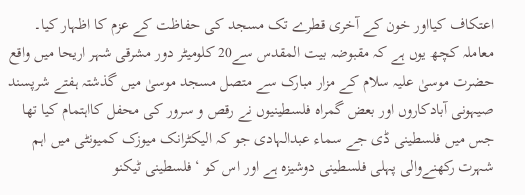اعتکاف کیااور خون کے آخری قطرے تک مسجد کی حفاظت کے عزم کا اظہار کیا۔
معاملہ کچھ یوں ہے کہ مقبوضہ بیت المقدس سے20 کلومیٹر دور مشرقی شہر اریحا میں واقع حضرت موسیٰ علیہ سلام کے مزار مبارک سے متصل مسجد موسیٰ میں گذشتہ ہفتے شرپسند صیہونی آبادکاروں اور بعض گمراہ فلسطینیوں نے رقص و سرور کی محفل کااہتمام کیا تھا جس میں فلسطینی ڈی جے سماء عبدالہادی جو کہ الیکٹرانک میوزک کمیونٹی میں اہم شہرت رکھنےوالی پہلی فلسطینی دوشیزہ ہے اور اس کو ‘فلسطینی ٹیکنو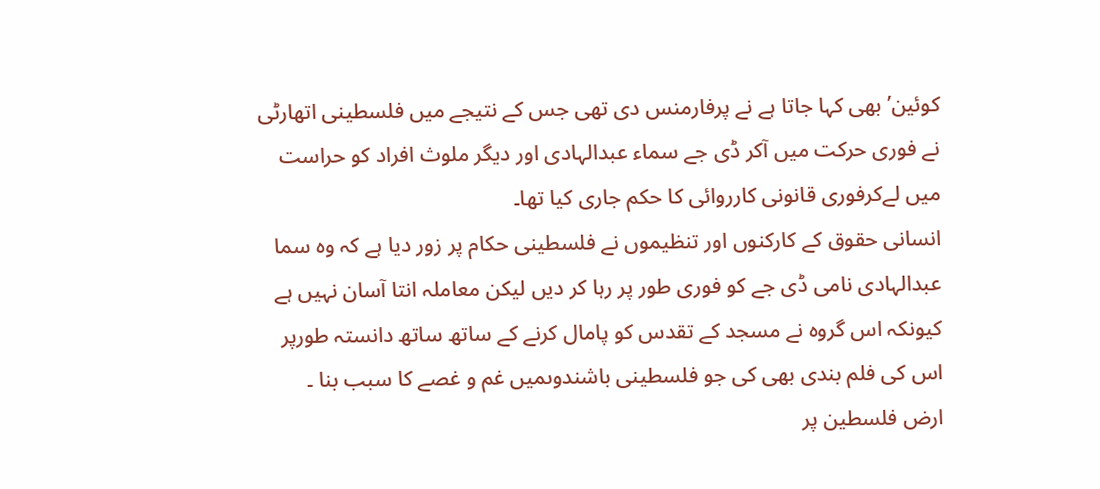کوئین’ بھی کہا جاتا ہے نے پرفارمنس دی تھی جس کے نتیجے میں فلسطینی اتھارٹی نے فوری حرکت میں آکر ڈی جے سماء عبدالہادی اور دیگر ملوث افراد کو حراست میں لےکرفوری قانونی کارروائی کا حکم جاری کیا تھا۔
انسانی حقوق کے کارکنوں اور تنظیموں نے فلسطینی حکام پر زور دیا ہے کہ وہ سما عبدالہادی نامی ڈی جے کو فوری طور پر رہا کر دیں لیکن معاملہ انتا آسان نہیں ہے کیونکہ اس گروہ نے مسجد کے تقدس کو پامال کرنے کے ساتھ ساتھ دانستہ طورپر اس کی فلم بندی بھی کی جو فلسطینی باشندوںمیں غم و غصے کا سبب بنا ۔
ارض فلسطین پر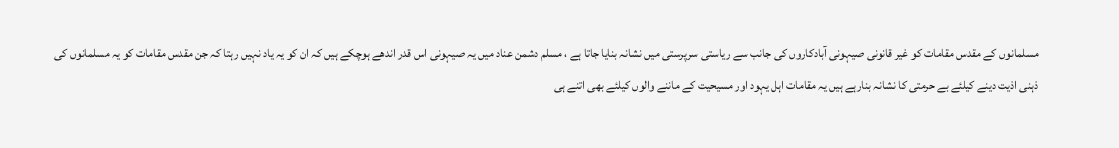مسلمانوں کے مقدس مقامات کو غیر قانونی صیہونی آبادکاروں کی جانب سے ریاستی سرپرستی میں نشانہ بنایا جاتا ہے ، مسلم دشمن عناد میں یہ صیہونی اس قدر اندھے ہوچکے ہیں کہ ان کو یہ یاد نہیں رہتا کہ جن مقدس مقامات کو یہ مسلمانوں کی ذہنی اذیت دینے کیلئے بے حرمتی کا نشانہ بنارہے ہیں یہ مقامات اہل یہود اور مسیحیت کے ماننے والوں کیلئے بھی اتنے ہی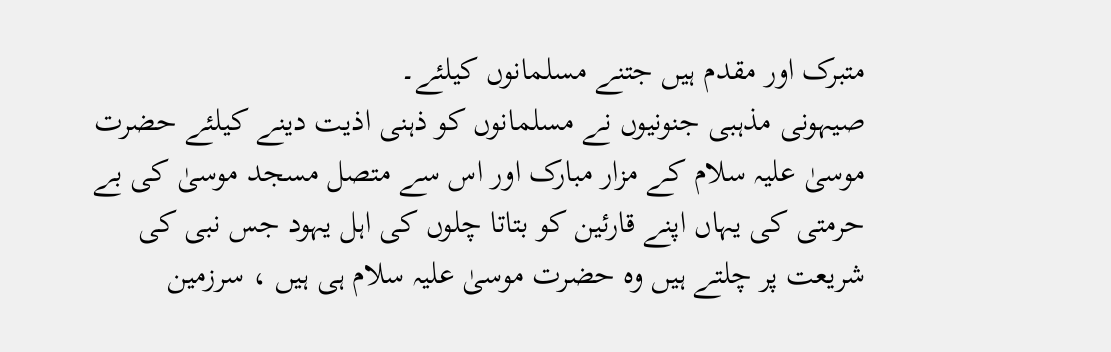متبرک اور مقدم ہیں جتنے مسلمانوں کیلئے۔
صیہونی مذہبی جنونیوں نے مسلمانوں کو ذہنی اذیت دینے کیلئے حضرت موسیٰ علیہ سلام کے مزار مبارک اور اس سے متصل مسجد موسیٰ کی بے حرمتی کی یہاں اپنے قارئین کو بتاتا چلوں کی اہل یہود جس نبی کی شریعت پر چلتے ہیں وہ حضرت موسیٰ علیہ سلام ہی ہیں ، سرزمین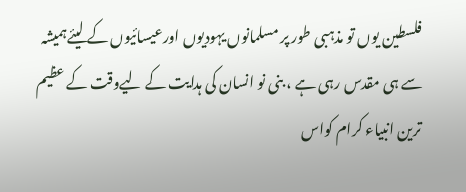فلسطین یوں تو مذہبی طور پر مسلمانوں یہودیوں اورعیسائیوں کے لیئےہمیشہ سے ہی مقدس رہی ہے ، بنی نو انسان کی ہدایت کے لیےوقت کے عظیم ترین انبیاء کرام کواس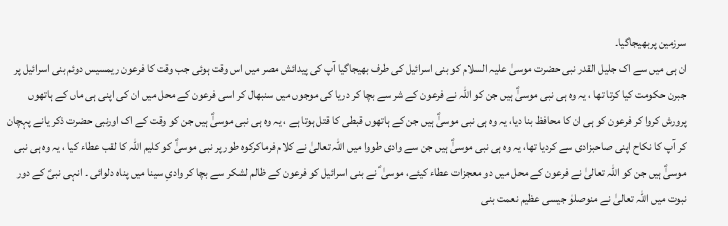سرزمین پربھیجاگیا۔
ان ہی میں سے اک جلیل القدر نبی حضرت موسیٰ علیہ السلام کو بنی اسرائیل کی طرف بھیجاگیا آپ کی پیدائش مصر میں اس وقت ہوئی جب وقت کا فرعون ریمسیس دوئم بنی اسرائیل پر جبرن حکومت کیا کرتا تھا ، یہ وہ ہی نبی موسیٰؑ ہیں جن کو اللہ نے فرعون کے شر سے بچا کر دریا کی موجوں میں سنبھال کر اسی فرعون کے محل میں ان کی اپنی ہی ماں کے ہاتھوں پرورش کروا کر فرعون کو ہی ان کا محافظ بنا دیا، یہ وہ ہی نبی موسیٰؑ ہیں جن کے ہاتھوں قبطی کا قتل ہوتا ہے ، یہ وہ ہی نبی موسیٰؑ ہیں جن کو وقت کے اک اورنبی حضرت ذکر یانے پہچان کر آپ کا نکاح اپنی صاحبزادی سے کردیا تھا، یہ وہ ہی نبی موسیٰؑ ہیں جن سے وادی طووا میں اللہ تعالیٰ نے کلام فرماکرکوہ طور پر نبی موسیٰؑ کو کلیم اللہ کا لقب عطاء کیا ، یہ وہ ہی نبی موسیٰؑ ہیں جن کو اللہ تعالیٰ نے فرعون کے محل میں دو معجزات عطاء کیئے، موسیٰ ؑ نے بنی اسرائیل کو فرعون کے ظالم لشکر سے بچا کر وادیِ سینا میں پناہ دلوائی ۔ انہی نبیؑ کے دور نبوت میں اللہ تعالیٰ نے منوصلوٰ جیسی عظیم نعمت بنی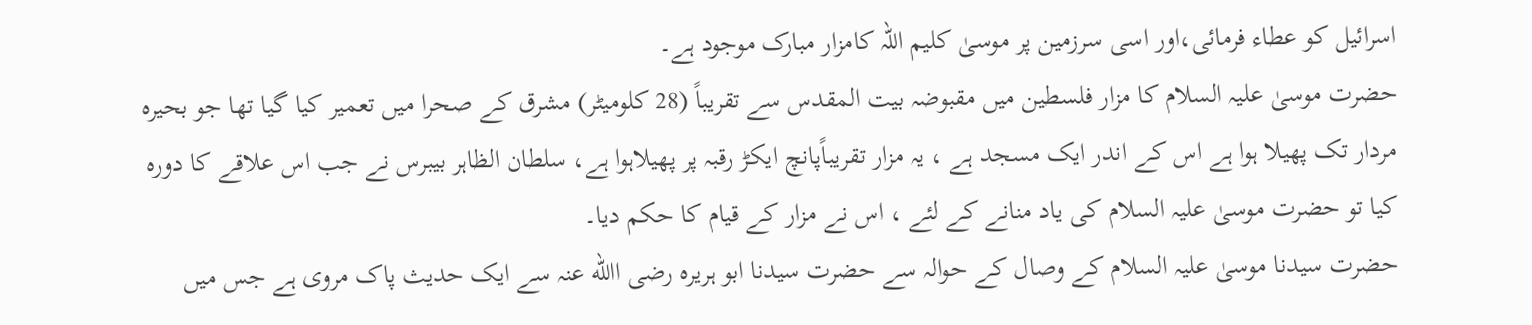اسرائیل کو عطاء فرمائی،اور اسی سرزمین پر موسیٰ کلیم اللہ کامزار مبارک موجود ہے۔
حضرت موسیٰ علیہ السلام کا مزار فلسطین میں مقبوضہ بیت المقدس سے تقریباً (28 کلومیٹر) مشرق کے صحرا میں تعمیر کیا گیا تھا جو بحیرہ مردار تک پھیلا ہوا ہے اس کے اندر ایک مسجد ہے ، یہ مزار تقریباًپانچ ایکڑ رقبہ پر پھیلاہوا ہے، سلطان الظاہر بیبرس نے جب اس علاقے کا دورہ کیا تو حضرت موسیٰ علیہ السلام کی یاد منانے کے لئے ، اس نے مزار کے قیام کا حکم دیا۔
حضرت سیدنا موسیٰ علیہ السلام کے وصال کے حوالہ سے حضرت سیدنا ابو ہریرہ رضی االله عنہ سے ایک حدیث پاک مروی ہے جس میں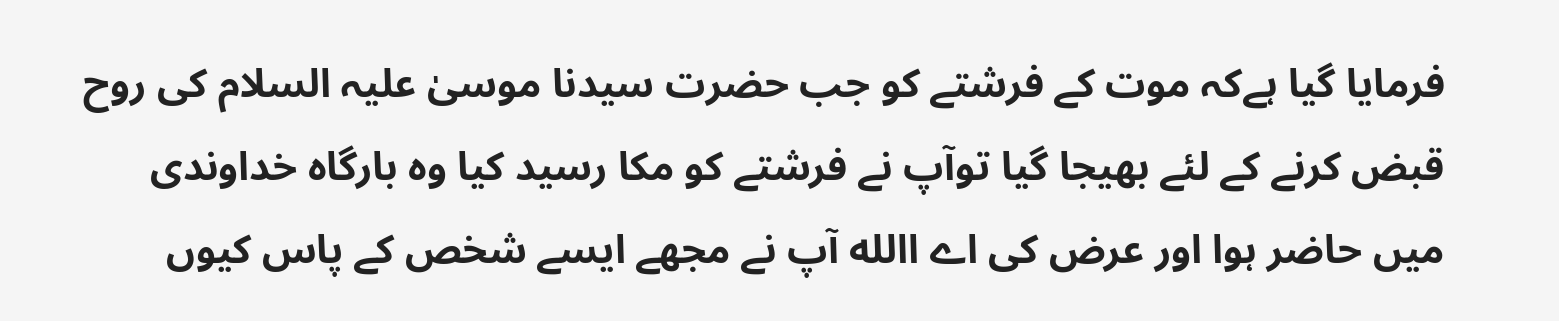فرمایا گیا ہےکہ موت کے فرشتے کو جب حضرت سیدنا موسیٰ علیہ السلام کی روح قبض کرنے کے لئے بھیجا گیا توآپ نے فرشتے کو مکا رسید کیا وہ بارگاہ خداوندی میں حاضر ہوا اور عرض کی اے االله آپ نے مجھے ایسے شخص کے پاس کیوں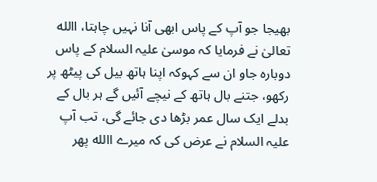بھیجا جو آپ کے پاس ابھی آنا نہیں چاہتا، االله تعالیٰ نے فرمایا کہ موسیٰ علیہ السلام کے پاس دوبارہ جاو ان سے کہوکہ اپنا ہاتھ بیل کی پیٹھ پر رکھو، جتنے بال ہاتھ کے نیچے آئیں گے ہر بال کے بدلے ایک سال عمر بڑھا دی جائے گی، تب آپ علیہ السلام نے عرض کی کہ میرے االله پھر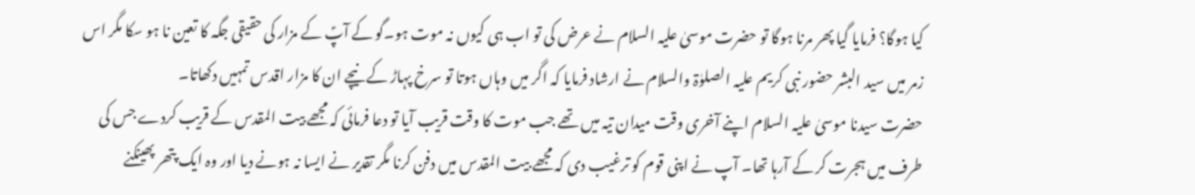کیا ہوگا؟ فرمایا گیا پھر مرنا ہوگا تو حضرت موسیٰ علیہ السلام نے عرض کی تو اب ہی کیوں نہ موت ہو۔گو کے آپؑ کے مزار کی حقیقی جگہ کا تعین نا ہو سکا مگر اس زمر میں سید البشر حضور نبی کریم علیہ الصلوٰۃ والسلام نے ارشاد فرمایا کہ اگر میں وہاں ہوتا تو سرخ پہاڑ کے نیچے ان کا مزار اقدس تمہیں دکھاتا۔
حضرت سیدنا موسیٰ علیہ السلام اپنے آخری وقت میدان تیہ میں تھے جب موت کا وقت قریب آیا تو دعا فرمائی کہ مجھے بیت المقدس کے قریب کردے جس کی طرف میں ہجرت کر کے آرہا تھا۔ آپ نے اپنی قوم کو ترغیب دی کہ مجھے بیت المقدس میں دفن کرنا مگر تقدیر نے ایسا نہ ہونے دیا اور وہ ایک پتھر پھینکنے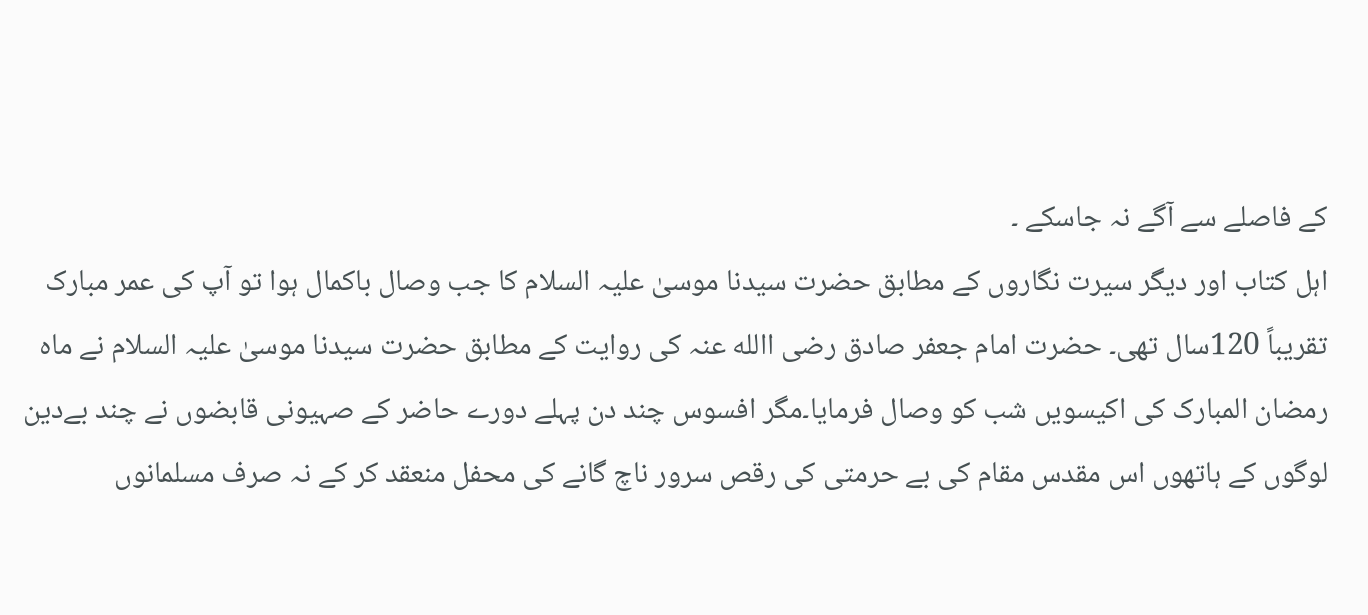کے فاصلے سے آگے نہ جاسکے ۔
اہل کتاب اور دیگر سیرت نگاروں کے مطابق حضرت سیدنا موسیٰ علیہ السلام کا جب وصال باکمال ہوا تو آپ کی عمر مبارک تقریباً 120سال تھی۔ حضرت امام جعفر صادق رضی االله عنہ کی روایت کے مطابق حضرت سیدنا موسیٰ علیہ السلام نے ماہ رمضان المبارک کی اکیسویں شب کو وصال فرمایا۔مگر افسوس چند دن پہلے دورے حاضر کے صہیونی قابضوں نے چند بےدین لوگوں کے ہاتھوں اس مقدس مقام کی بے حرمتی کی رقص سرور ناچ گانے کی محفل منعقد کر کے نہ صرف مسلمانوں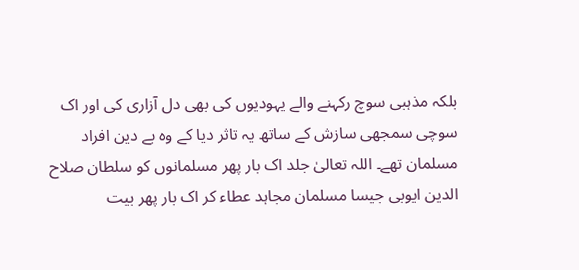بلکہ مذہبی سوچ رکہنے والے یہودیوں کی بھی دل آزاری کی اور اک سوچی سمجھی سازش کے ساتھ یہ تاثر دیا کے وہ بے دین افراد مسلمان تھے۔ اللہ تعالیٰ جلد اک بار پھر مسلمانوں کو سلطان صلاح الدین ایوبی جیسا مسلمان مجاہد عطاء کر اک بار پھر بیت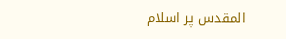المقدس پر اسلام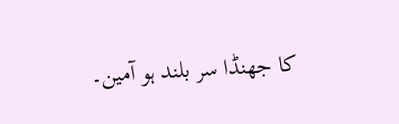کا جھنڈا سر بلند ہو آمین۔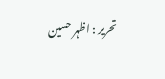تحریر : اظہر حسین